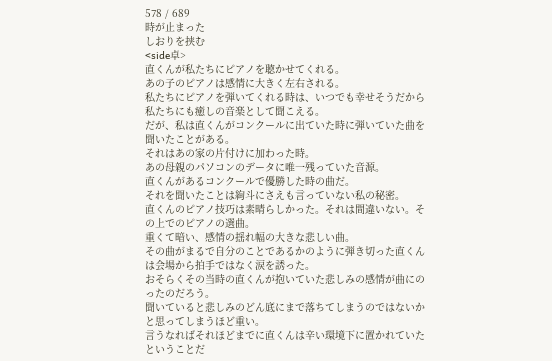578 / 689
時が止まった
しおりを挟む
<side卓>
直くんが私たちにピアノを聴かせてくれる。
あの子のピアノは感情に大きく左右される。
私たちにピアノを弾いてくれる時は、いつでも幸せそうだから私たちにも癒しの音楽として聞こえる。
だが、私は直くんがコンクールに出ていた時に弾いていた曲を聞いたことがある。
それはあの家の片付けに加わった時。
あの母親のパソコンのデータに唯一残っていた音源。
直くんがあるコンクールで優勝した時の曲だ。
それを聞いたことは絢斗にさえも言っていない私の秘密。
直くんのピアノ技巧は素晴らしかった。それは間違いない。その上でのピアノの選曲。
重くて暗い、感情の揺れ幅の大きな悲しい曲。
その曲がまるで自分のことであるかのように弾き切った直くんは会場から拍手ではなく涙を誘った。
おそらくその当時の直くんが抱いていた悲しみの感情が曲にのったのだろう。
聞いていると悲しみのどん底にまで落ちてしまうのではないかと思ってしまうほど重い。
言うなればそれほどまでに直くんは辛い環境下に置かれていたということだ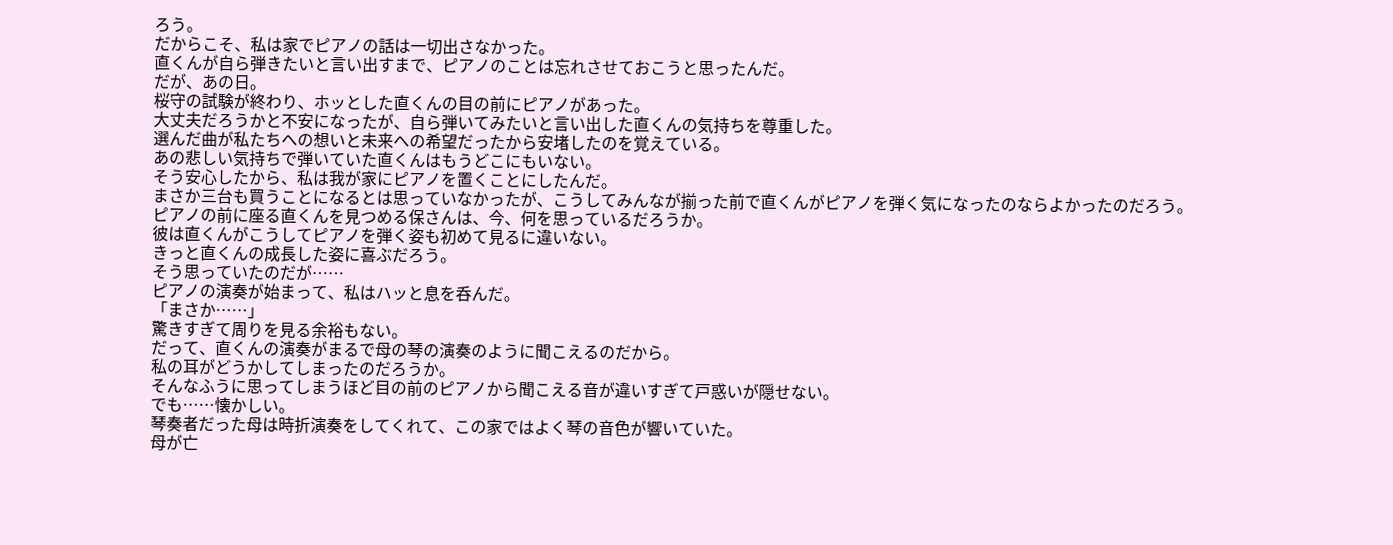ろう。
だからこそ、私は家でピアノの話は一切出さなかった。
直くんが自ら弾きたいと言い出すまで、ピアノのことは忘れさせておこうと思ったんだ。
だが、あの日。
桜守の試験が終わり、ホッとした直くんの目の前にピアノがあった。
大丈夫だろうかと不安になったが、自ら弾いてみたいと言い出した直くんの気持ちを尊重した。
選んだ曲が私たちへの想いと未来への希望だったから安堵したのを覚えている。
あの悲しい気持ちで弾いていた直くんはもうどこにもいない。
そう安心したから、私は我が家にピアノを置くことにしたんだ。
まさか三台も買うことになるとは思っていなかったが、こうしてみんなが揃った前で直くんがピアノを弾く気になったのならよかったのだろう。
ピアノの前に座る直くんを見つめる保さんは、今、何を思っているだろうか。
彼は直くんがこうしてピアノを弾く姿も初めて見るに違いない。
きっと直くんの成長した姿に喜ぶだろう。
そう思っていたのだが……
ピアノの演奏が始まって、私はハッと息を呑んだ。
「まさか……」
驚きすぎて周りを見る余裕もない。
だって、直くんの演奏がまるで母の琴の演奏のように聞こえるのだから。
私の耳がどうかしてしまったのだろうか。
そんなふうに思ってしまうほど目の前のピアノから聞こえる音が違いすぎて戸惑いが隠せない。
でも……懐かしい。
琴奏者だった母は時折演奏をしてくれて、この家ではよく琴の音色が響いていた。
母が亡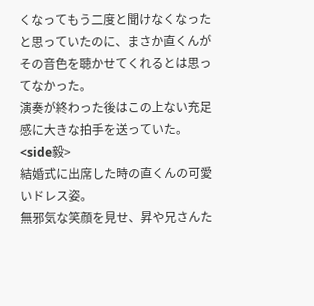くなってもう二度と聞けなくなったと思っていたのに、まさか直くんがその音色を聴かせてくれるとは思ってなかった。
演奏が終わった後はこの上ない充足感に大きな拍手を送っていた。
<side毅>
結婚式に出席した時の直くんの可愛いドレス姿。
無邪気な笑顔を見せ、昇や兄さんた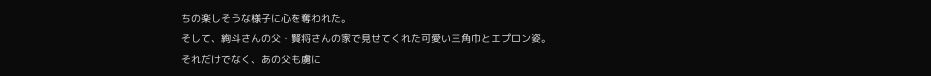ちの楽しそうな様子に心を奪われた。
そして、絢斗さんの父・賢将さんの家で見せてくれた可愛い三角巾とエプロン姿。
それだけでなく、あの父も虜に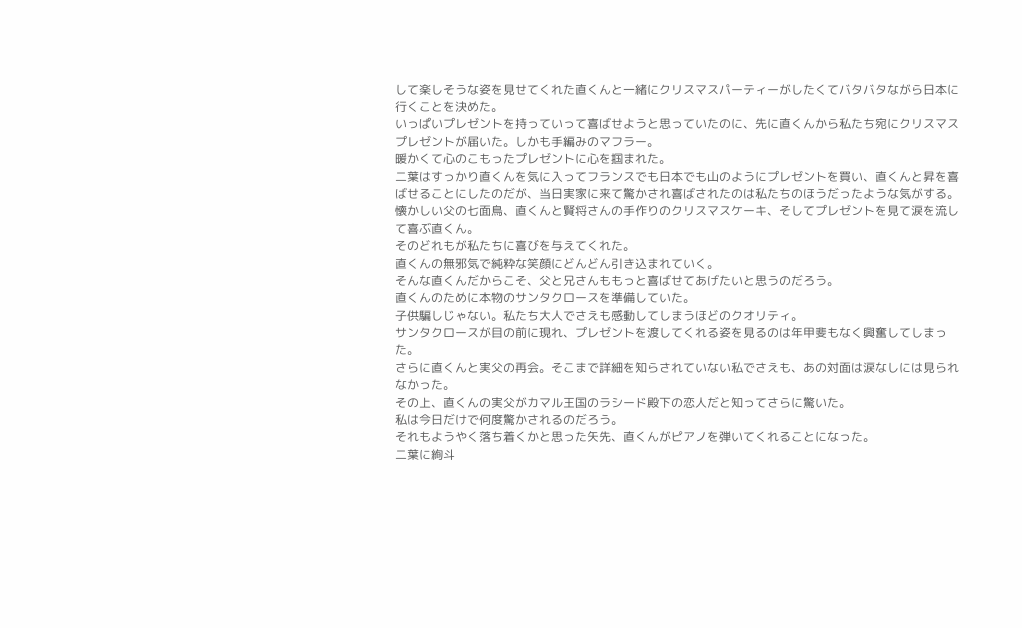して楽しそうな姿を見せてくれた直くんと一緒にクリスマスパーティーがしたくてバタバタながら日本に行くことを決めた。
いっぱいプレゼントを持っていって喜ばせようと思っていたのに、先に直くんから私たち宛にクリスマスプレゼントが届いた。しかも手編みのマフラー。
暖かくて心のこもったプレゼントに心を掴まれた。
二葉はすっかり直くんを気に入ってフランスでも日本でも山のようにプレゼントを買い、直くんと昇を喜ばせることにしたのだが、当日実家に来て驚かされ喜ばされたのは私たちのほうだったような気がする。
懐かしい父の七面鳥、直くんと賢将さんの手作りのクリスマスケーキ、そしてプレゼントを見て涙を流して喜ぶ直くん。
そのどれもが私たちに喜びを与えてくれた。
直くんの無邪気で純粋な笑顔にどんどん引き込まれていく。
そんな直くんだからこそ、父と兄さんももっと喜ばせてあげたいと思うのだろう。
直くんのために本物のサンタクロースを準備していた。
子供騙しじゃない。私たち大人でさえも感動してしまうほどのクオリティ。
サンタクロースが目の前に現れ、プレゼントを渡してくれる姿を見るのは年甲斐もなく興奮してしまった。
さらに直くんと実父の再会。そこまで詳細を知らされていない私でさえも、あの対面は涙なしには見られなかった。
その上、直くんの実父がカマル王国のラシード殿下の恋人だと知ってさらに驚いた。
私は今日だけで何度驚かされるのだろう。
それもようやく落ち着くかと思った矢先、直くんがピアノを弾いてくれることになった。
二葉に絢斗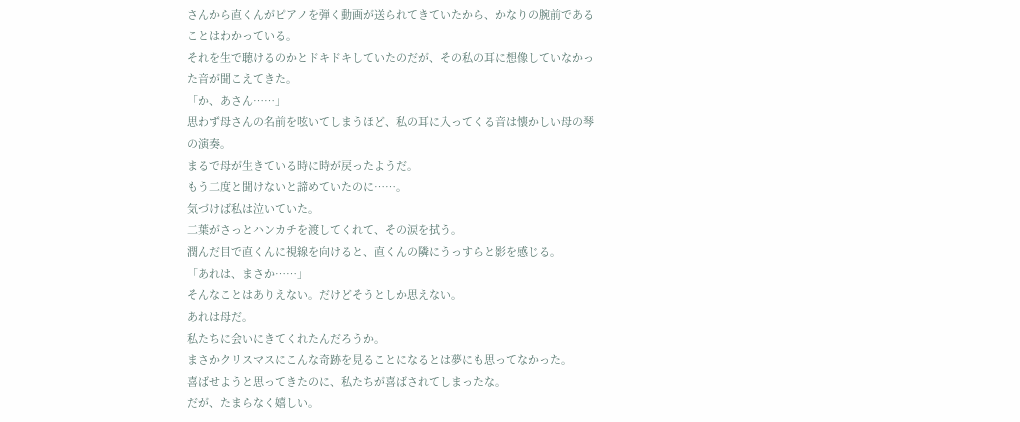さんから直くんがピアノを弾く動画が送られてきていたから、かなりの腕前であることはわかっている。
それを生で聴けるのかとドキドキしていたのだが、その私の耳に想像していなかった音が聞こえてきた。
「か、あさん……」
思わず母さんの名前を呟いてしまうほど、私の耳に入ってくる音は懐かしい母の琴の演奏。
まるで母が生きている時に時が戻ったようだ。
もう二度と聞けないと諦めていたのに……。
気づけば私は泣いていた。
二葉がさっとハンカチを渡してくれて、その涙を拭う。
潤んだ目で直くんに視線を向けると、直くんの隣にうっすらと影を感じる。
「あれは、まさか……」
そんなことはありえない。だけどそうとしか思えない。
あれは母だ。
私たちに会いにきてくれたんだろうか。
まさかクリスマスにこんな奇跡を見ることになるとは夢にも思ってなかった。
喜ばせようと思ってきたのに、私たちが喜ばされてしまったな。
だが、たまらなく嬉しい。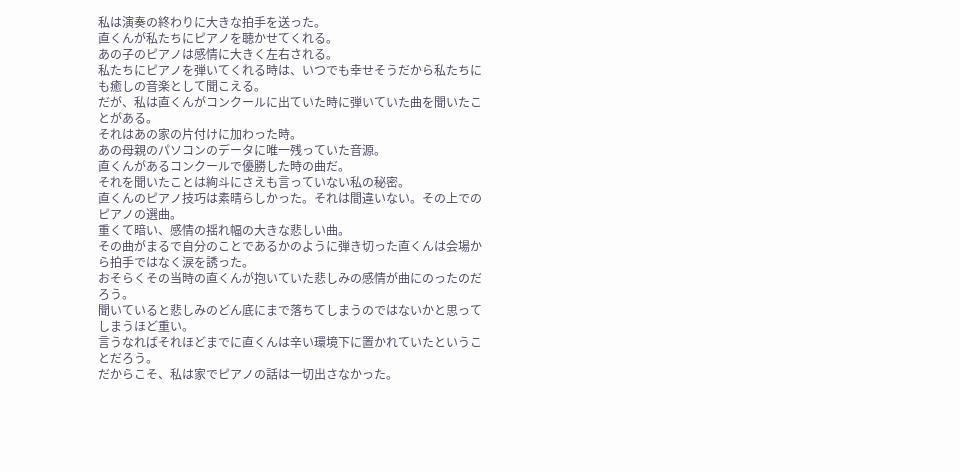私は演奏の終わりに大きな拍手を送った。
直くんが私たちにピアノを聴かせてくれる。
あの子のピアノは感情に大きく左右される。
私たちにピアノを弾いてくれる時は、いつでも幸せそうだから私たちにも癒しの音楽として聞こえる。
だが、私は直くんがコンクールに出ていた時に弾いていた曲を聞いたことがある。
それはあの家の片付けに加わった時。
あの母親のパソコンのデータに唯一残っていた音源。
直くんがあるコンクールで優勝した時の曲だ。
それを聞いたことは絢斗にさえも言っていない私の秘密。
直くんのピアノ技巧は素晴らしかった。それは間違いない。その上でのピアノの選曲。
重くて暗い、感情の揺れ幅の大きな悲しい曲。
その曲がまるで自分のことであるかのように弾き切った直くんは会場から拍手ではなく涙を誘った。
おそらくその当時の直くんが抱いていた悲しみの感情が曲にのったのだろう。
聞いていると悲しみのどん底にまで落ちてしまうのではないかと思ってしまうほど重い。
言うなればそれほどまでに直くんは辛い環境下に置かれていたということだろう。
だからこそ、私は家でピアノの話は一切出さなかった。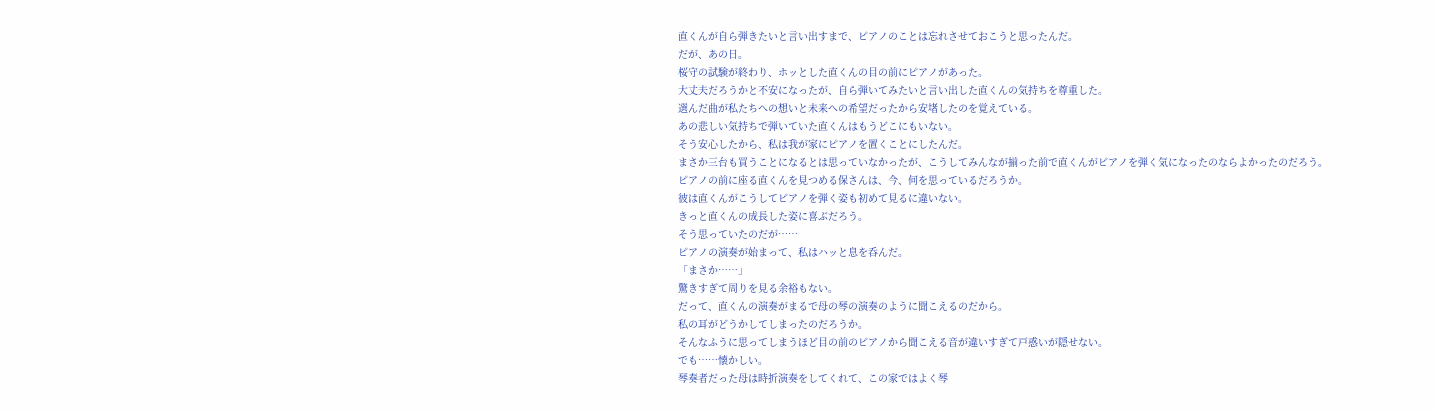直くんが自ら弾きたいと言い出すまで、ピアノのことは忘れさせておこうと思ったんだ。
だが、あの日。
桜守の試験が終わり、ホッとした直くんの目の前にピアノがあった。
大丈夫だろうかと不安になったが、自ら弾いてみたいと言い出した直くんの気持ちを尊重した。
選んだ曲が私たちへの想いと未来への希望だったから安堵したのを覚えている。
あの悲しい気持ちで弾いていた直くんはもうどこにもいない。
そう安心したから、私は我が家にピアノを置くことにしたんだ。
まさか三台も買うことになるとは思っていなかったが、こうしてみんなが揃った前で直くんがピアノを弾く気になったのならよかったのだろう。
ピアノの前に座る直くんを見つめる保さんは、今、何を思っているだろうか。
彼は直くんがこうしてピアノを弾く姿も初めて見るに違いない。
きっと直くんの成長した姿に喜ぶだろう。
そう思っていたのだが……
ピアノの演奏が始まって、私はハッと息を呑んだ。
「まさか……」
驚きすぎて周りを見る余裕もない。
だって、直くんの演奏がまるで母の琴の演奏のように聞こえるのだから。
私の耳がどうかしてしまったのだろうか。
そんなふうに思ってしまうほど目の前のピアノから聞こえる音が違いすぎて戸惑いが隠せない。
でも……懐かしい。
琴奏者だった母は時折演奏をしてくれて、この家ではよく琴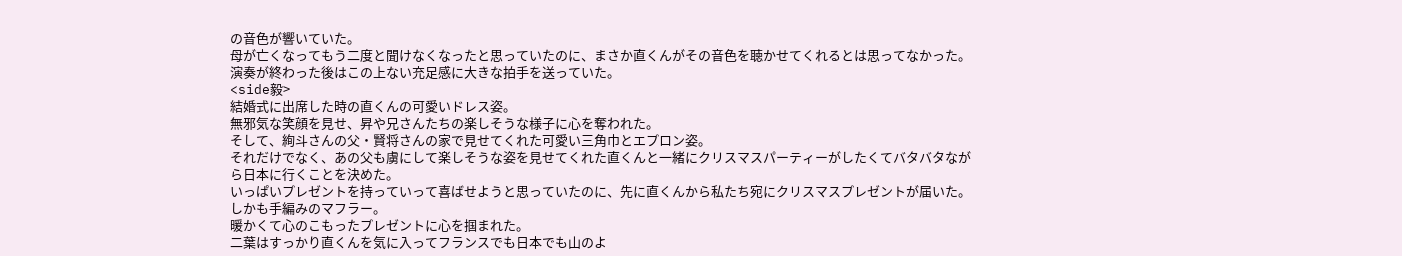の音色が響いていた。
母が亡くなってもう二度と聞けなくなったと思っていたのに、まさか直くんがその音色を聴かせてくれるとは思ってなかった。
演奏が終わった後はこの上ない充足感に大きな拍手を送っていた。
<side毅>
結婚式に出席した時の直くんの可愛いドレス姿。
無邪気な笑顔を見せ、昇や兄さんたちの楽しそうな様子に心を奪われた。
そして、絢斗さんの父・賢将さんの家で見せてくれた可愛い三角巾とエプロン姿。
それだけでなく、あの父も虜にして楽しそうな姿を見せてくれた直くんと一緒にクリスマスパーティーがしたくてバタバタながら日本に行くことを決めた。
いっぱいプレゼントを持っていって喜ばせようと思っていたのに、先に直くんから私たち宛にクリスマスプレゼントが届いた。しかも手編みのマフラー。
暖かくて心のこもったプレゼントに心を掴まれた。
二葉はすっかり直くんを気に入ってフランスでも日本でも山のよ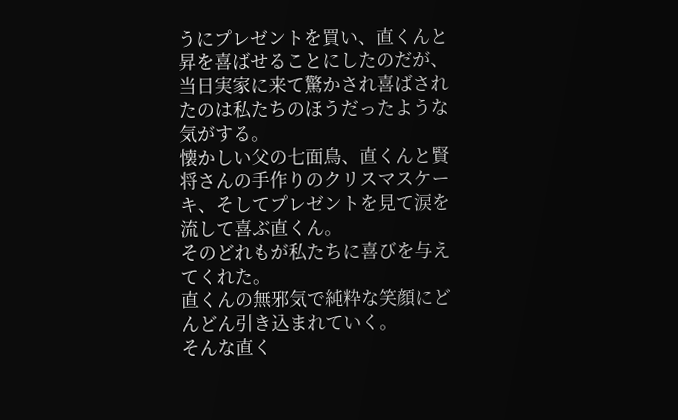うにプレゼントを買い、直くんと昇を喜ばせることにしたのだが、当日実家に来て驚かされ喜ばされたのは私たちのほうだったような気がする。
懐かしい父の七面鳥、直くんと賢将さんの手作りのクリスマスケーキ、そしてプレゼントを見て涙を流して喜ぶ直くん。
そのどれもが私たちに喜びを与えてくれた。
直くんの無邪気で純粋な笑顔にどんどん引き込まれていく。
そんな直く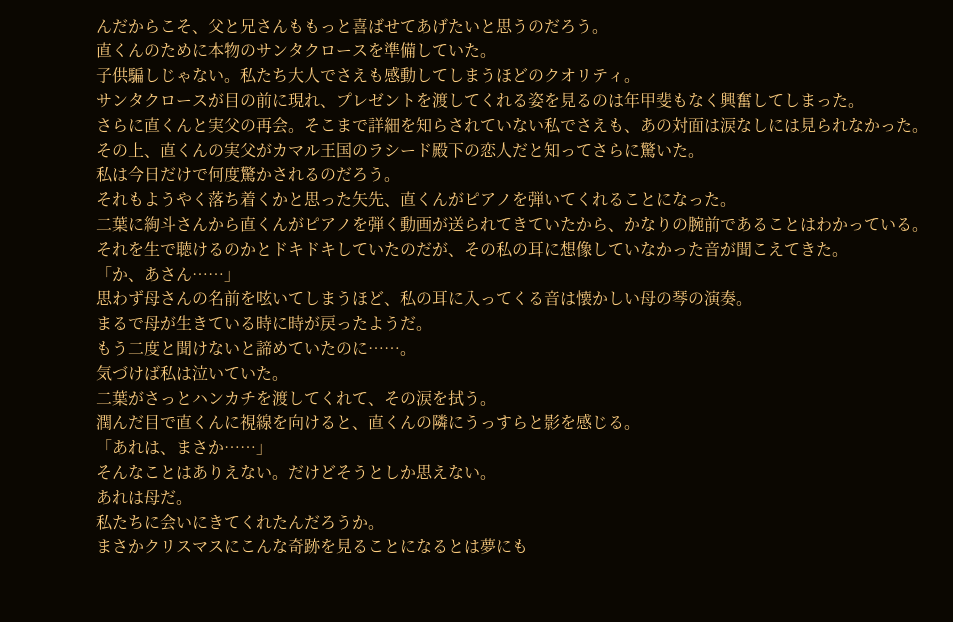んだからこそ、父と兄さんももっと喜ばせてあげたいと思うのだろう。
直くんのために本物のサンタクロースを準備していた。
子供騙しじゃない。私たち大人でさえも感動してしまうほどのクオリティ。
サンタクロースが目の前に現れ、プレゼントを渡してくれる姿を見るのは年甲斐もなく興奮してしまった。
さらに直くんと実父の再会。そこまで詳細を知らされていない私でさえも、あの対面は涙なしには見られなかった。
その上、直くんの実父がカマル王国のラシード殿下の恋人だと知ってさらに驚いた。
私は今日だけで何度驚かされるのだろう。
それもようやく落ち着くかと思った矢先、直くんがピアノを弾いてくれることになった。
二葉に絢斗さんから直くんがピアノを弾く動画が送られてきていたから、かなりの腕前であることはわかっている。
それを生で聴けるのかとドキドキしていたのだが、その私の耳に想像していなかった音が聞こえてきた。
「か、あさん……」
思わず母さんの名前を呟いてしまうほど、私の耳に入ってくる音は懐かしい母の琴の演奏。
まるで母が生きている時に時が戻ったようだ。
もう二度と聞けないと諦めていたのに……。
気づけば私は泣いていた。
二葉がさっとハンカチを渡してくれて、その涙を拭う。
潤んだ目で直くんに視線を向けると、直くんの隣にうっすらと影を感じる。
「あれは、まさか……」
そんなことはありえない。だけどそうとしか思えない。
あれは母だ。
私たちに会いにきてくれたんだろうか。
まさかクリスマスにこんな奇跡を見ることになるとは夢にも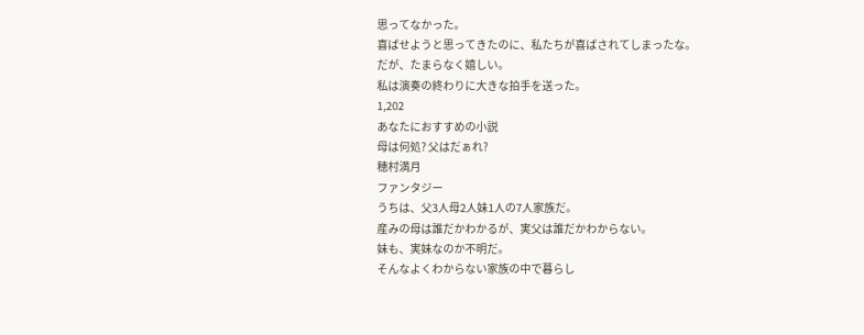思ってなかった。
喜ばせようと思ってきたのに、私たちが喜ばされてしまったな。
だが、たまらなく嬉しい。
私は演奏の終わりに大きな拍手を送った。
1,202
あなたにおすすめの小説
母は何処? 父はだぁれ?
穂村満月
ファンタジー
うちは、父3人母2人妹1人の7人家族だ。
産みの母は誰だかわかるが、実父は誰だかわからない。
妹も、実妹なのか不明だ。
そんなよくわからない家族の中で暮らし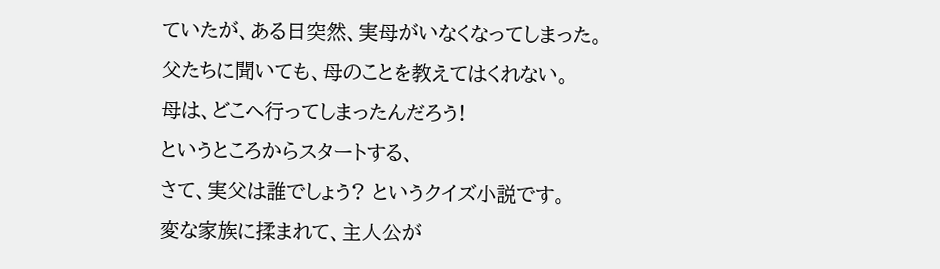ていたが、ある日突然、実母がいなくなってしまった。
父たちに聞いても、母のことを教えてはくれない。
母は、どこへ行ってしまったんだろう!
というところからスタートする、
さて、実父は誰でしょう? というクイズ小説です。
変な家族に揉まれて、主人公が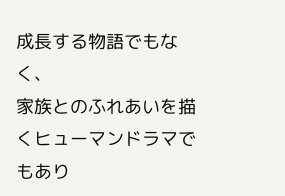成長する物語でもなく、
家族とのふれあいを描くヒューマンドラマでもあり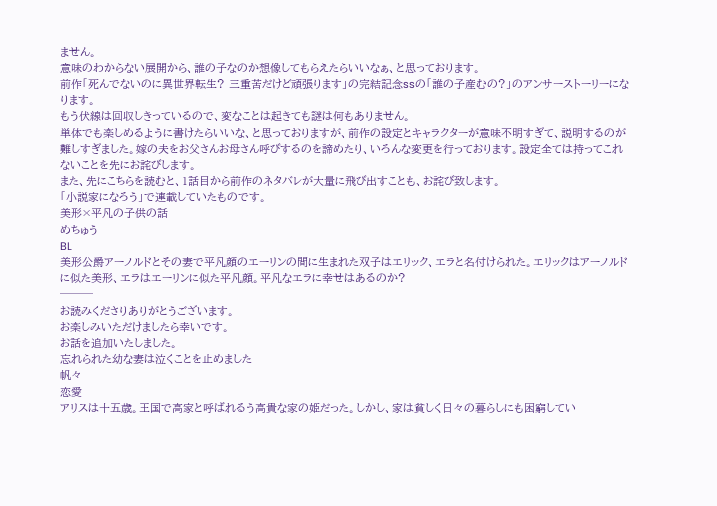ません。
意味のわからない展開から、誰の子なのか想像してもらえたらいいなぁ、と思っております。
前作「死んでないのに異世界転生? 三重苦だけど頑張ります」の完結記念ssの「誰の子産むの?」のアンサーストーリーになります。
もう伏線は回収しきっているので、変なことは起きても謎は何もありません。
単体でも楽しめるように書けたらいいな、と思っておりますが、前作の設定とキャラクターが意味不明すぎて、説明するのが難しすぎました。嫁の夫をお父さんお母さん呼びするのを諦めたり、いろんな変更を行っております。設定全ては持ってこれないことを先にお詫びします。
また、先にこちらを読むと、1話目から前作のネタバレが大量に飛び出すことも、お詫び致します。
「小説家になろう」で連載していたものです。
美形×平凡の子供の話
めちゅう
BL
美形公爵アーノルドとその妻で平凡顔のエーリンの間に生まれた双子はエリック、エラと名付けられた。エリックはアーノルドに似た美形、エラはエーリンに似た平凡顔。平凡なエラに幸せはあるのか?
───
お読みくださりありがとうございます。
お楽しみいただけましたら幸いです。
お話を追加いたしました。
忘れられた幼な妻は泣くことを止めました
帆々
恋愛
アリスは十五歳。王国で高家と呼ばれるう高貴な家の姫だった。しかし、家は貧しく日々の暮らしにも困窮してい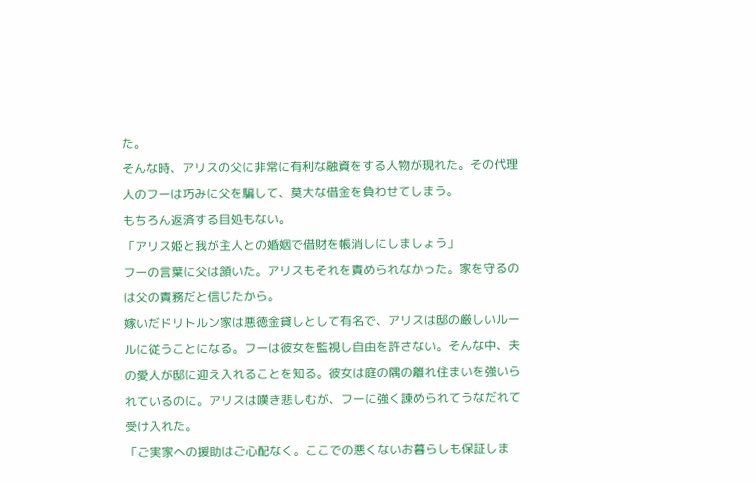た。
そんな時、アリスの父に非常に有利な融資をする人物が現れた。その代理人のフーは巧みに父を騙して、莫大な借金を負わせてしまう。
もちろん返済する目処もない。
「アリス姫と我が主人との婚姻で借財を帳消しにしましょう」
フーの言葉に父は頷いた。アリスもそれを責められなかった。家を守るのは父の責務だと信じたから。
嫁いだドリトルン家は悪徳金貸しとして有名で、アリスは邸の厳しいルールに従うことになる。フーは彼女を監視し自由を許さない。そんな中、夫の愛人が邸に迎え入れることを知る。彼女は庭の隅の離れ住まいを強いられているのに。アリスは嘆き悲しむが、フーに強く諌められてうなだれて受け入れた。
「ご実家への援助はご心配なく。ここでの悪くないお暮らしも保証しま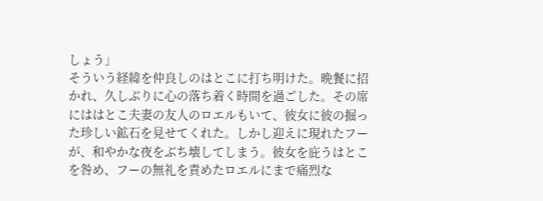しょう」
そういう経緯を仲良しのはとこに打ち明けた。晩餐に招かれ、久しぶりに心の落ち着く時間を過ごした。その席にははとこ夫妻の友人のロエルもいて、彼女に彼の掘った珍しい鉱石を見せてくれた。しかし迎えに現れたフーが、和やかな夜をぶち壊してしまう。彼女を庇うはとこを咎め、フーの無礼を責めたロエルにまで痛烈な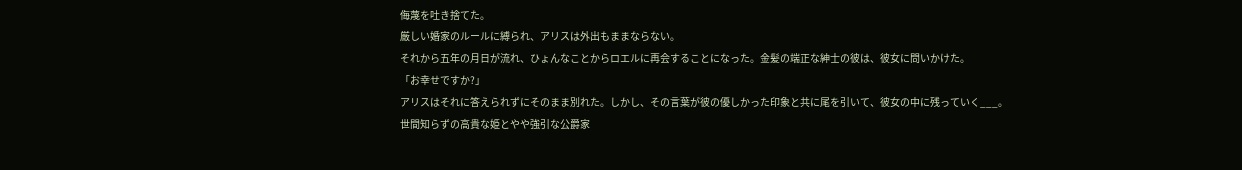侮蔑を吐き捨てた。
厳しい婚家のルールに縛られ、アリスは外出もままならない。
それから五年の月日が流れ、ひょんなことからロエルに再会することになった。金髪の端正な紳士の彼は、彼女に問いかけた。
「お幸せですか?」
アリスはそれに答えられずにそのまま別れた。しかし、その言葉が彼の優しかった印象と共に尾を引いて、彼女の中に残っていく___。
世間知らずの高貴な姫とやや強引な公爵家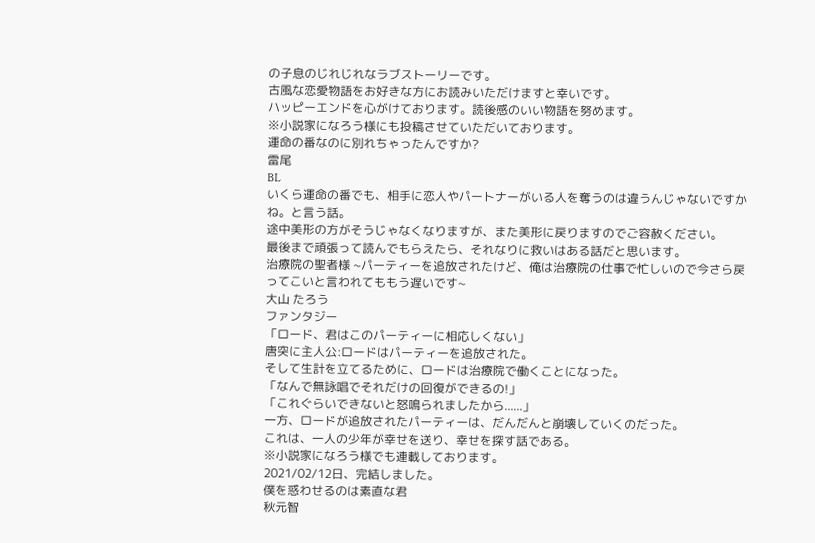の子息のじれじれなラブストーリーです。
古風な恋愛物語をお好きな方にお読みいただけますと幸いです。
ハッピーエンドを心がけております。読後感のいい物語を努めます。
※小説家になろう様にも投稿させていただいております。
運命の番なのに別れちゃったんですか?
雷尾
BL
いくら運命の番でも、相手に恋人やパートナーがいる人を奪うのは違うんじゃないですかね。と言う話。
途中美形の方がそうじゃなくなりますが、また美形に戻りますのでご容赦ください。
最後まで頑張って読んでもらえたら、それなりに救いはある話だと思います。
治療院の聖者様 ~パーティーを追放されたけど、俺は治療院の仕事で忙しいので今さら戻ってこいと言われてももう遅いです~
大山 たろう
ファンタジー
「ロード、君はこのパーティーに相応しくない」
唐突に主人公:ロードはパーティーを追放された。
そして生計を立てるために、ロードは治療院で働くことになった。
「なんで無詠唱でそれだけの回復ができるの!」
「これぐらいできないと怒鳴られましたから......」
一方、ロードが追放されたパーティーは、だんだんと崩壊していくのだった。
これは、一人の少年が幸せを送り、幸せを探す話である。
※小説家になろう様でも連載しております。
2021/02/12日、完結しました。
僕を惑わせるのは素直な君
秋元智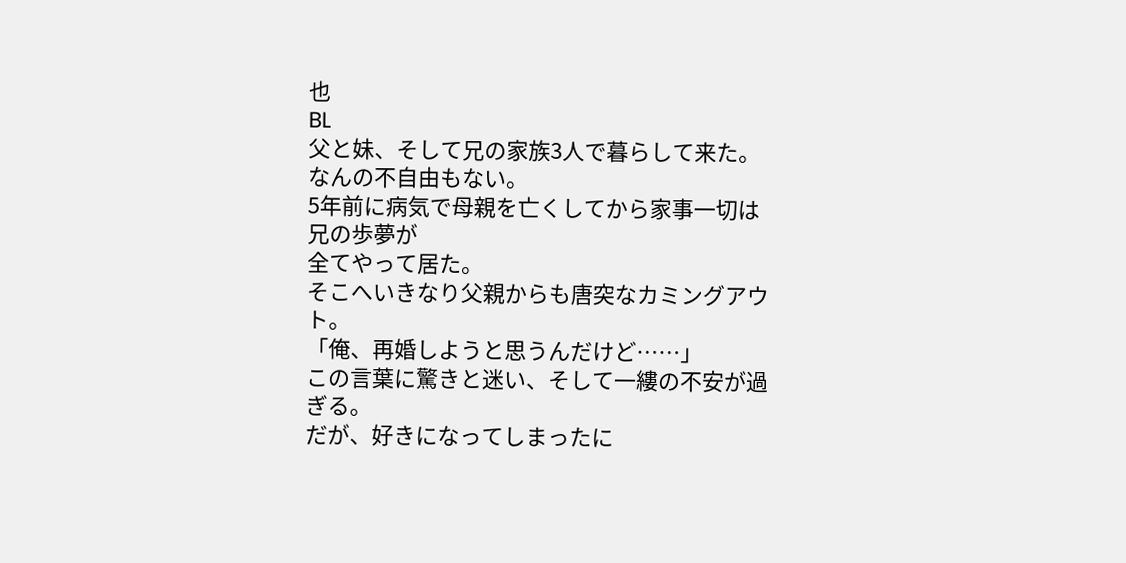也
BL
父と妹、そして兄の家族3人で暮らして来た。
なんの不自由もない。
5年前に病気で母親を亡くしてから家事一切は兄の歩夢が
全てやって居た。
そこへいきなり父親からも唐突なカミングアウト。
「俺、再婚しようと思うんだけど……」
この言葉に驚きと迷い、そして一縷の不安が過ぎる。
だが、好きになってしまったに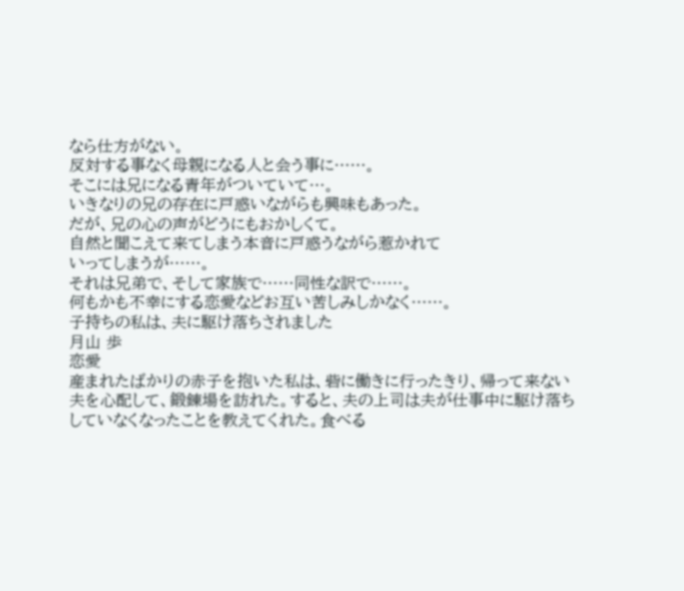なら仕方がない。
反対する事なく母親になる人と会う事に……。
そこには兄になる青年がついていて…。
いきなりの兄の存在に戸惑いながらも興味もあった。
だが、兄の心の声がどうにもおかしくて。
自然と聞こえて来てしまう本音に戸惑うながら惹かれて
いってしまうが……。
それは兄弟で、そして家族で……同性な訳で……。
何もかも不幸にする恋愛などお互い苦しみしかなく……。
子持ちの私は、夫に駆け落ちされました
月山 歩
恋愛
産まれたばかりの赤子を抱いた私は、砦に働きに行ったきり、帰って来ない夫を心配して、鍛錬場を訪れた。すると、夫の上司は夫が仕事中に駆け落ちしていなくなったことを教えてくれた。食べる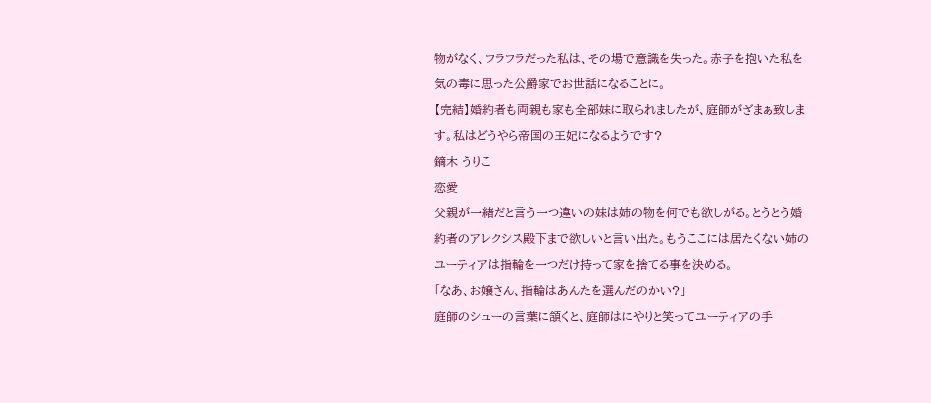物がなく、フラフラだった私は、その場で意識を失った。赤子を抱いた私を気の毒に思った公爵家でお世話になることに。
【完結】婚約者も両親も家も全部妹に取られましたが、庭師がざまぁ致します。私はどうやら帝国の王妃になるようです?
鏑木 うりこ
恋愛
父親が一緒だと言う一つ違いの妹は姉の物を何でも欲しがる。とうとう婚約者のアレクシス殿下まで欲しいと言い出た。もうここには居たくない姉のユーティアは指輪を一つだけ持って家を捨てる事を決める。
「なあ、お嬢さん、指輪はあんたを選んだのかい?」
庭師のシューの言葉に頷くと、庭師はにやりと笑ってユーティアの手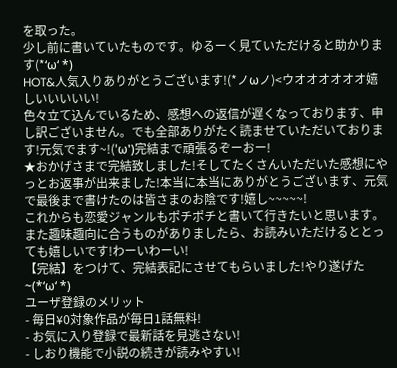を取った。
少し前に書いていたものです。ゆるーく見ていただけると助かります(*‘ω‘ *)
HOT&人気入りありがとうございます!(*ノωノ)<ウオオオオオオ嬉しいいいいい!
色々立て込んでいるため、感想への返信が遅くなっております、申し訳ございません。でも全部ありがたく読ませていただいております!元気でます~!('ω')完結まで頑張るぞーおー!
★おかげさまで完結致しました!そしてたくさんいただいた感想にやっとお返事が出来ました!本当に本当にありがとうございます、元気で最後まで書けたのは皆さまのお陰です!嬉し~~~~~!
これからも恋愛ジャンルもポチポチと書いて行きたいと思います。また趣味趣向に合うものがありましたら、お読みいただけるととっても嬉しいです!わーいわーい!
【完結】をつけて、完結表記にさせてもらいました!やり遂げた~(*‘ω‘ *)
ユーザ登録のメリット
- 毎日¥0対象作品が毎日1話無料!
- お気に入り登録で最新話を見逃さない!
- しおり機能で小説の続きが読みやすい!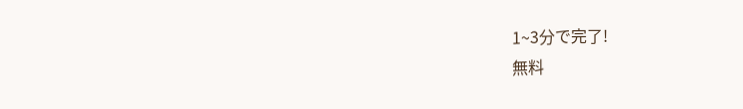1~3分で完了!
無料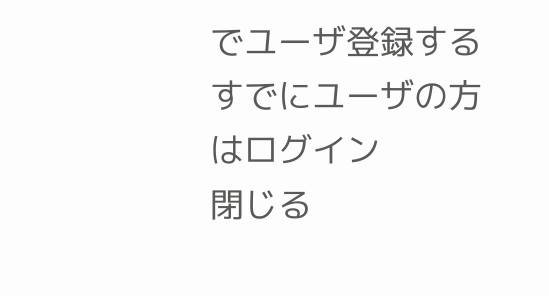でユーザ登録する
すでにユーザの方はログイン
閉じる